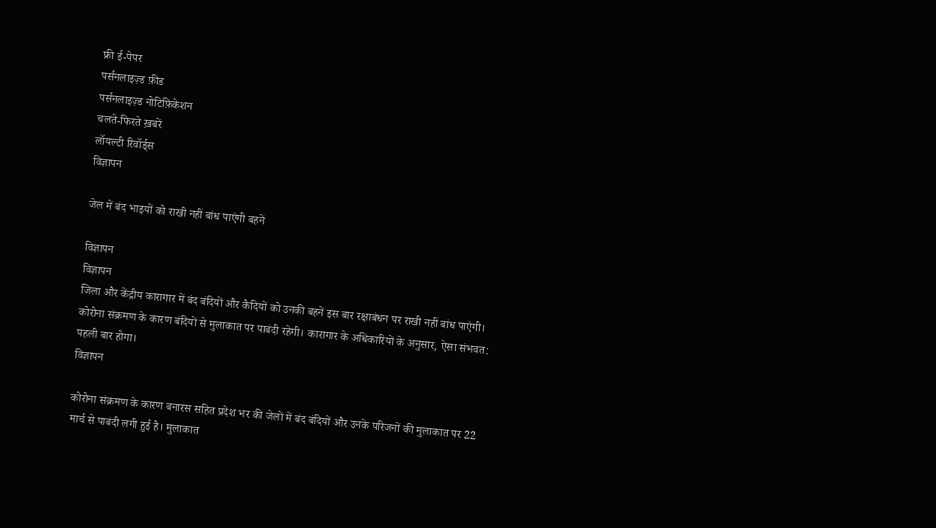फ्री ई-पेपर
पर्सनलाइज़्ड फ़ीड
पर्सनलाइज़्ड नोटिफ़िकेशन
चलते-फिरते ख़बरें
लॉयल्टी रिवॉर्ड्स
विज्ञापन

जेल में बंद भाइयों को राखी नहीं बांध पाएंगी बहनें

विज्ञापन
विज्ञापन
जिला और केंद्रीय कारागार में बंद बंदियों और कैदियों को उनकी बहनें इस बार रक्षाबंधन पर राखी नहीं बांध पाएंगी। कोरोना संक्रमण के कारण बंदियों से मुलाकात पर पाबंदी रहेगी। कारागार के अधिकारियों के अनुसार, ऐसा संभवत: पहली बार होगा।
विज्ञापन

कोरोना संक्रमण के कारण बनारस सहित प्रदेश भर की जेलों में बंद बंदियों और उनके परिजनों की मुलाकात पर 22 मार्च से पाबंदी लगी हुई है। मुलाकात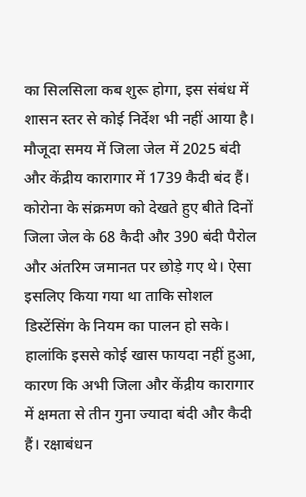का सिलसिला कब शुरू होगा, इस संबंध में शासन स्तर से कोई निर्देश भी नहीं आया है। मौजूदा समय में जिला जेल में 2025 बंदी और केंद्रीय कारागार में 1739 कैदी बंद हैं। कोरोना के संक्रमण को देखते हुए बीते दिनों जिला जेल के 68 कैदी और 390 बंदी पैरोल और अंतरिम जमानत पर छोड़े गए थे। ऐसा इसलिए किया गया था ताकि सोशल डिस्टेंसिंग के नियम का पालन हो सके। हालांकि इससे कोई खास फायदा नहीं हुआ, कारण कि अभी जिला और केंद्रीय कारागार में क्षमता से तीन गुना ज्यादा बंदी और कैदी हैं। रक्षाबंधन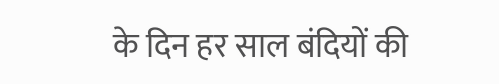के दिन हर साल बंदियों की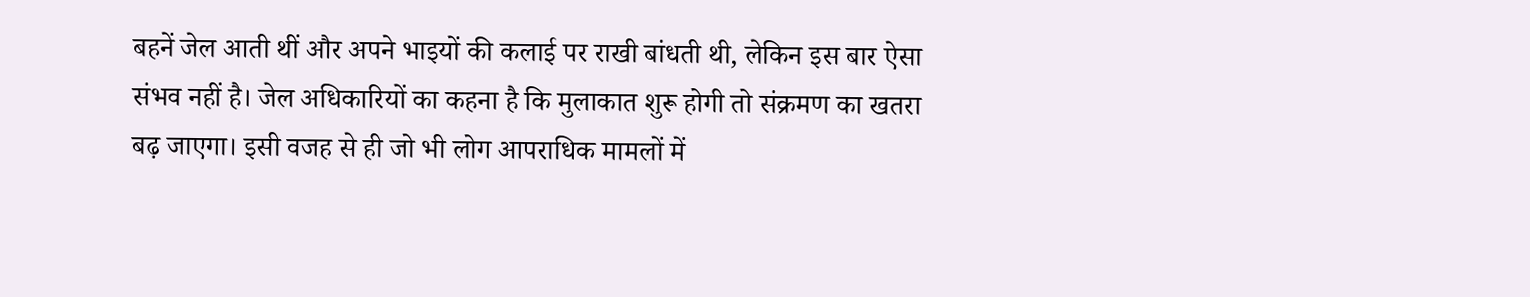बहनें जेल आती थीं और अपने भाइयों की कलाई पर राखी बांधती थी, लेकिन इस बार ऐसा संभव नहीं है। जेल अधिकारियों का कहना है कि मुलाकात शुरू होगी तो संक्रमण का खतरा बढ़ जाएगा। इसी वजह से ही जो भी लोग आपराधिक मामलों में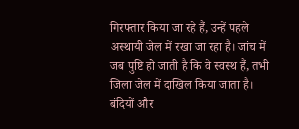गिरफ्तार किया जा रहे हैं, उन्हें पहले अस्थायी जेल में रखा जा रहा है। जांच में जब पुष्टि हो जाती है कि वे स्वस्थ हैं, तभी जिला जेल में दाखिल किया जाता है।
बंदियों और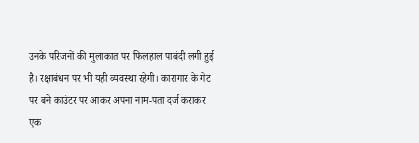उनके परिजनों की मुलाकात पर फिलहाल पाबंदी लगी हुई है। रक्षाबंधन पर भी यही व्यवस्था रहेगी। कारागार के गेट पर बने काउंटर पर आकर अपना नाम-पता दर्ज कराकर एक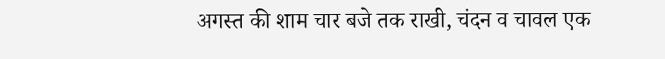अगस्त की शाम चार बजे तक राखी, चंदन व चावल एक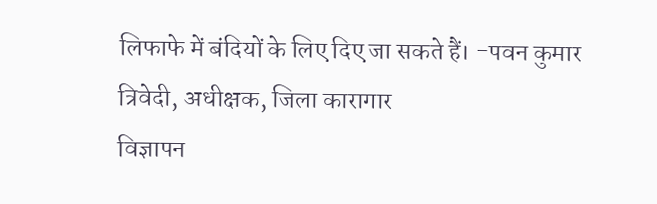लिफाफे में बंदियों के लिए दिए जा सकते हैं। -पवन कुमार त्रिवेदी, अधीक्षक, जिला कारागार
विज्ञापन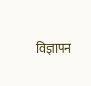विज्ञापन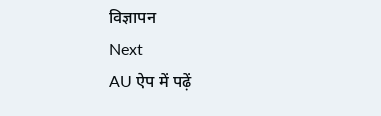विज्ञापन
Next
AU ऐप में पढ़ें